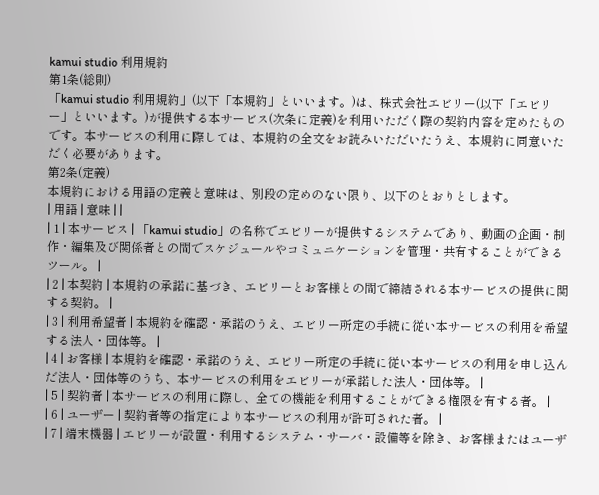kamui studio 利用規約
第1条(総則)
「kamui studio 利用規約」(以下「本規約」といいます。)は、株式会社エビリー(以下「エビリー」といいます。)が提供する本サービス(次条に定義)を利用いただく際の契約内容を定めたものです。本サービスの利用に際しては、本規約の全文をお読みいただいたうえ、本規約に同意いただく必要があります。
第2条(定義)
本規約における用語の定義と意味は、別段の定めのない限り、以下のとおりとします。
| 用語 | 意味 | |
| 1 | 本サービス | 「kamui studio」の名称でエビリーが提供するシステムであり、動画の企画・制作・編集及び関係者との間でスケジュールやコミュニケーションを管理・共有することができるツール。 |
| 2 | 本契約 | 本規約の承諾に基づき、エビリーとお客様との間で締結される本サービスの提供に関する契約。 |
| 3 | 利用希望者 | 本規約を確認・承諾のうえ、エビリー所定の手続に従い本サービスの利用を希望する法人・団体等。 |
| 4 | お客様 | 本規約を確認・承諾のうえ、エビリー所定の手続に従い本サービスの利用を申し込んだ法人・団体等のうち、本サービスの利用をエビリーが承諾した法人・団体等。 |
| 5 | 契約者 | 本サービスの利用に際し、全ての機能を利用することができる権限を有する者。 |
| 6 | ユーザー | 契約者等の指定により本サービスの利用が許可された者。 |
| 7 | 端末機器 | エビリーが設置・利用するシステム・サーバ・設備等を除き、お客様またはユーザ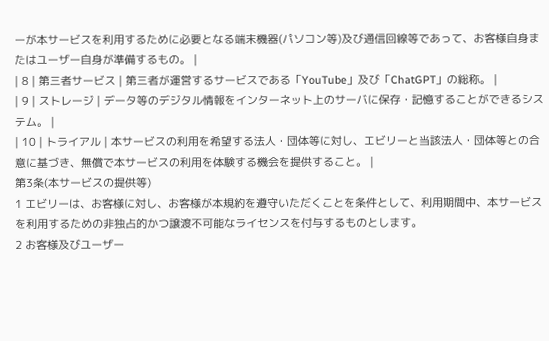ーが本サービスを利用するために必要となる端末機器(パソコン等)及び通信回線等であって、お客様自身またはユーザー自身が準備するもの。 |
| 8 | 第三者サービス | 第三者が運営するサービスである「YouTube」及び「ChatGPT」の総称。 |
| 9 | ストレージ | データ等のデジタル情報をインターネット上のサーバに保存・記憶することができるシステム。 |
| 10 | トライアル | 本サービスの利用を希望する法人・団体等に対し、エビリーと当該法人・団体等との合意に基づき、無償で本サービスの利用を体験する機会を提供すること。 |
第3条(本サービスの提供等)
1 エビリーは、お客様に対し、お客様が本規約を遵守いただくことを条件として、利用期間中、本サービスを利用するための非独占的かつ譲渡不可能なライセンスを付与するものとします。
2 お客様及びユーザー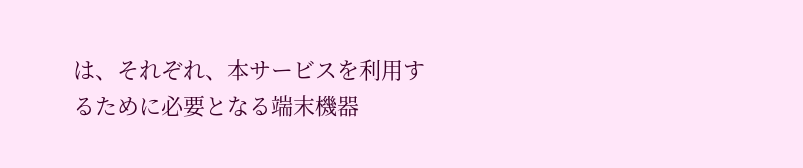は、それぞれ、本サービスを利用するために必要となる端末機器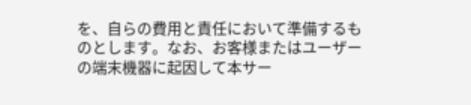を、自らの費用と責任において準備するものとします。なお、お客様またはユーザーの端末機器に起因して本サー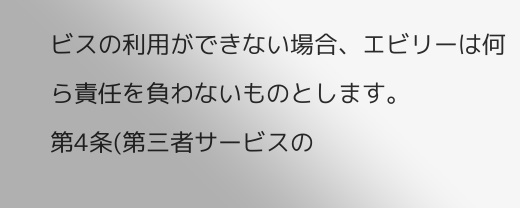ビスの利用ができない場合、エビリーは何ら責任を負わないものとします。
第4条(第三者サービスの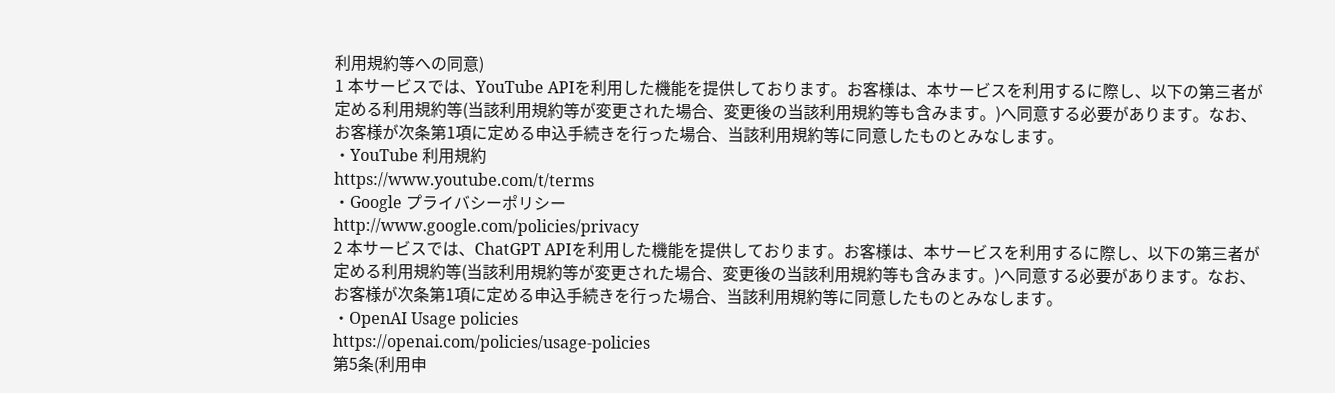利用規約等への同意)
1 本サービスでは、YouTube APIを利用した機能を提供しております。お客様は、本サービスを利用するに際し、以下の第三者が定める利用規約等(当該利用規約等が変更された場合、変更後の当該利用規約等も含みます。)へ同意する必要があります。なお、お客様が次条第1項に定める申込手続きを行った場合、当該利用規約等に同意したものとみなします。
・YouTube 利用規約
https://www.youtube.com/t/terms
・Google プライバシーポリシー
http://www.google.com/policies/privacy
2 本サービスでは、ChatGPT APIを利用した機能を提供しております。お客様は、本サービスを利用するに際し、以下の第三者が定める利用規約等(当該利用規約等が変更された場合、変更後の当該利用規約等も含みます。)へ同意する必要があります。なお、お客様が次条第1項に定める申込手続きを行った場合、当該利用規約等に同意したものとみなします。
・OpenAI Usage policies
https://openai.com/policies/usage-policies
第5条(利用申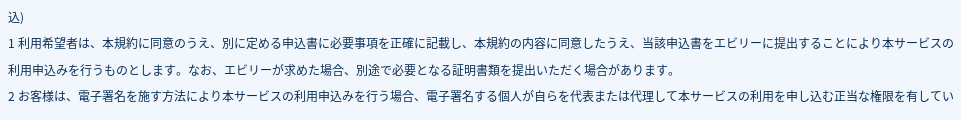込)
1 利用希望者は、本規約に同意のうえ、別に定める申込書に必要事項を正確に記載し、本規約の内容に同意したうえ、当該申込書をエビリーに提出することにより本サービスの利用申込みを行うものとします。なお、エビリーが求めた場合、別途で必要となる証明書類を提出いただく場合があります。
2 お客様は、電子署名を施す方法により本サービスの利用申込みを行う場合、電子署名する個人が自らを代表または代理して本サービスの利用を申し込む正当な権限を有してい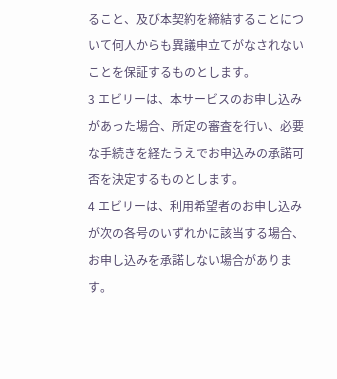ること、及び本契約を締結することについて何人からも異議申立てがなされないことを保証するものとします。
3 エビリーは、本サービスのお申し込みがあった場合、所定の審査を行い、必要な手続きを経たうえでお申込みの承諾可否を決定するものとします。
4 エビリーは、利用希望者のお申し込みが次の各号のいずれかに該当する場合、お申し込みを承諾しない場合があります。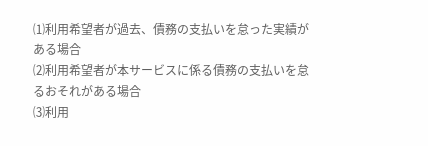⑴利用希望者が過去、債務の支払いを怠った実績がある場合
⑵利用希望者が本サービスに係る債務の支払いを怠るおそれがある場合
⑶利用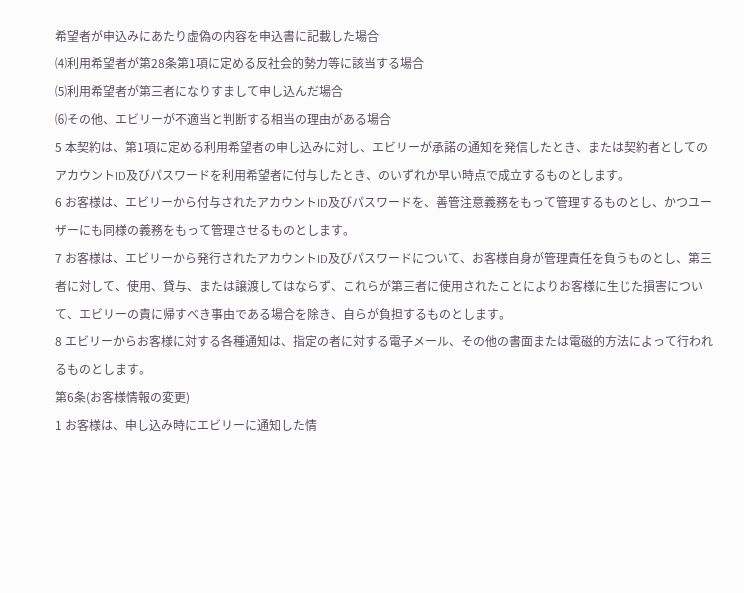希望者が申込みにあたり虚偽の内容を申込書に記載した場合
⑷利用希望者が第28条第1項に定める反社会的勢力等に該当する場合
⑸利用希望者が第三者になりすまして申し込んだ場合
⑹その他、エビリーが不適当と判断する相当の理由がある場合
5 本契約は、第1項に定める利用希望者の申し込みに対し、エビリーが承諾の通知を発信したとき、または契約者としてのアカウントID及びパスワードを利用希望者に付与したとき、のいずれか早い時点で成立するものとします。
6 お客様は、エビリーから付与されたアカウントID及びパスワードを、善管注意義務をもって管理するものとし、かつユーザーにも同様の義務をもって管理させるものとします。
7 お客様は、エビリーから発行されたアカウントID及びパスワードについて、お客様自身が管理責任を負うものとし、第三者に対して、使用、貸与、または譲渡してはならず、これらが第三者に使用されたことによりお客様に生じた損害について、エビリーの責に帰すべき事由である場合を除き、自らが負担するものとします。
8 エビリーからお客様に対する各種通知は、指定の者に対する電子メール、その他の書面または電磁的方法によって行われるものとします。
第6条(お客様情報の変更)
1 お客様は、申し込み時にエビリーに通知した情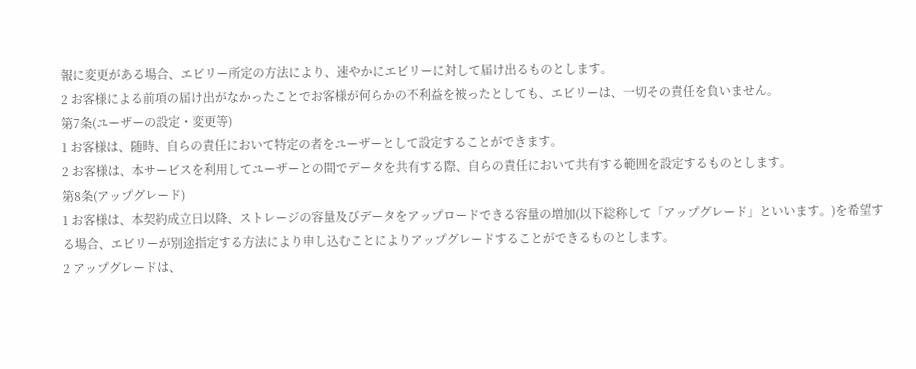報に変更がある場合、エビリー所定の方法により、速やかにエビリーに対して届け出るものとします。
2 お客様による前項の届け出がなかったことでお客様が何らかの不利益を被ったとしても、エビリーは、一切その責任を負いません。
第7条(ユーザーの設定・変更等)
1 お客様は、随時、自らの責任において特定の者をユーザーとして設定することができます。
2 お客様は、本サービスを利用してユーザーとの間でデータを共有する際、自らの責任において共有する範囲を設定するものとします。
第8条(アップグレード)
1 お客様は、本契約成立日以降、ストレージの容量及びデータをアップロードできる容量の増加(以下総称して「アップグレード」といいます。)を希望する場合、エビリーが別途指定する方法により申し込むことによりアップグレードすることができるものとします。
2 アップグレードは、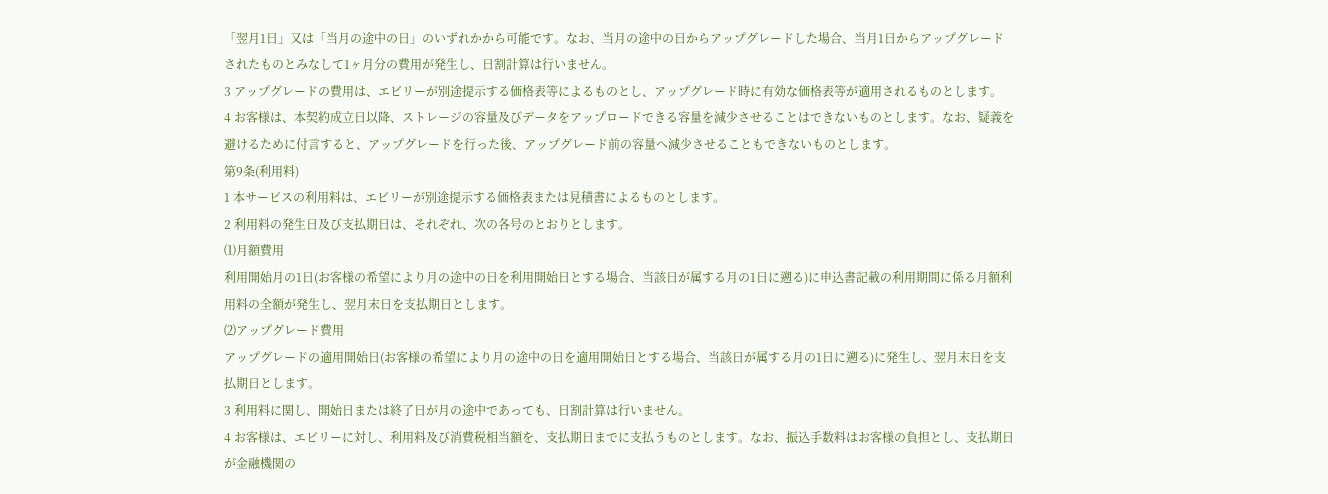「翌月1日」又は「当月の途中の日」のいずれかから可能です。なお、当月の途中の日からアップグレードした場合、当月1日からアップグレードされたものとみなして1ヶ月分の費用が発生し、日割計算は行いません。
3 アップグレードの費用は、エビリーが別途提示する価格表等によるものとし、アップグレード時に有効な価格表等が適用されるものとします。
4 お客様は、本契約成立日以降、ストレージの容量及びデータをアップロードできる容量を減少させることはできないものとします。なお、疑義を避けるために付言すると、アップグレードを行った後、アップグレード前の容量へ減少させることもできないものとします。
第9条(利用料)
1 本サービスの利用料は、エビリーが別途提示する価格表または見積書によるものとします。
2 利用料の発生日及び支払期日は、それぞれ、次の各号のとおりとします。
⑴月額費用
利用開始月の1日(お客様の希望により月の途中の日を利用開始日とする場合、当該日が属する月の1日に遡る)に申込書記載の利用期間に係る月額利用料の全額が発生し、翌月末日を支払期日とします。
⑵アップグレード費用
アップグレードの適用開始日(お客様の希望により月の途中の日を適用開始日とする場合、当該日が属する月の1日に遡る)に発生し、翌月末日を支払期日とします。
3 利用料に関し、開始日または終了日が月の途中であっても、日割計算は行いません。
4 お客様は、エビリーに対し、利用料及び消費税相当額を、支払期日までに支払うものとします。なお、振込手数料はお客様の負担とし、支払期日が金融機関の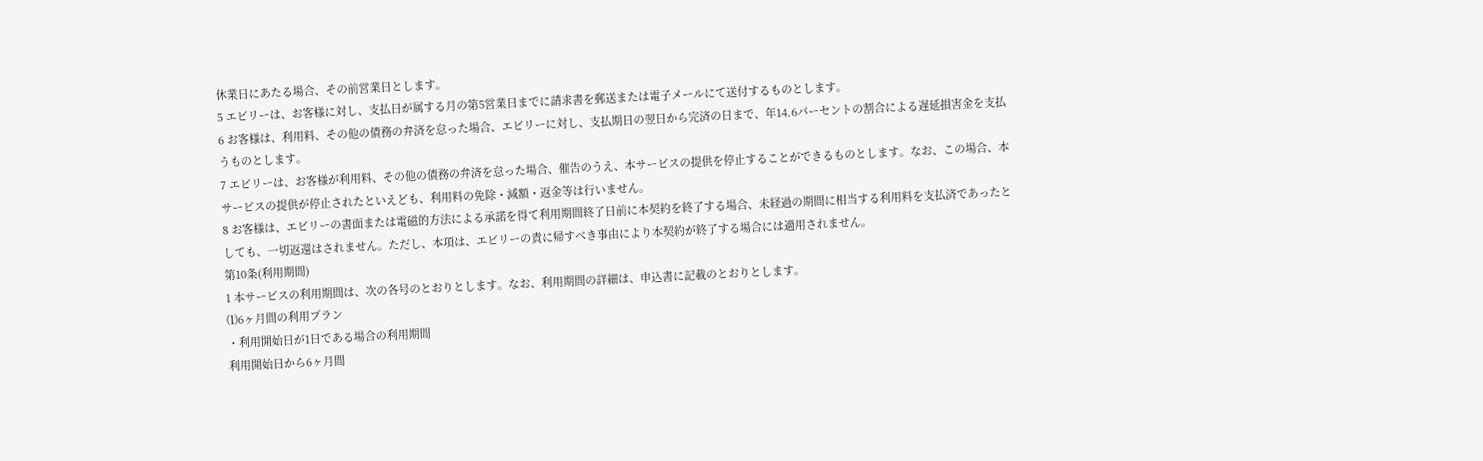休業日にあたる場合、その前営業日とします。
5 エビリーは、お客様に対し、支払日が属する月の第5営業日までに請求書を郵送または電子メールにて送付するものとします。
6 お客様は、利用料、その他の債務の弁済を怠った場合、エビリーに対し、支払期日の翌日から完済の日まで、年14.6パーセントの割合による遅延損害金を支払うものとします。
7 エビリーは、お客様が利用料、その他の債務の弁済を怠った場合、催告のうえ、本サービスの提供を停止することができるものとします。なお、この場合、本サービスの提供が停止されたといえども、利用料の免除・減額・返金等は行いません。
8 お客様は、エビリーの書面または電磁的方法による承諾を得て利用期間終了日前に本契約を終了する場合、未経過の期間に相当する利用料を支払済であったとしても、一切返還はされません。ただし、本項は、エビリーの責に帰すべき事由により本契約が終了する場合には適用されません。
第10条(利用期間)
1 本サービスの利用期間は、次の各号のとおりとします。なお、利用期間の詳細は、申込書に記載のとおりとします。
⑴6ヶ月間の利用プラン
・利用開始日が1日である場合の利用期間
利用開始日から6ヶ月間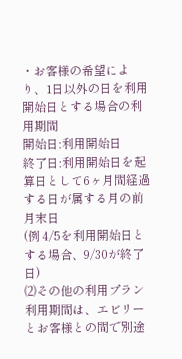・お客様の希望により、1日以外の日を利用開始日とする場合の利用期間
開始日:利用開始日
終了日:利用開始日を起算日として6ヶ月間経過する日が属する月の前月末日
(例 4/5を利用開始日とする場合、9/30が終了日)
⑵その他の利用プラン
利用期間は、エビリーとお客様との間で別途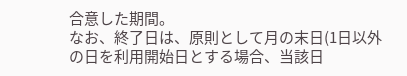合意した期間。
なお、終了日は、原則として月の末日(1日以外の日を利用開始日とする場合、当該日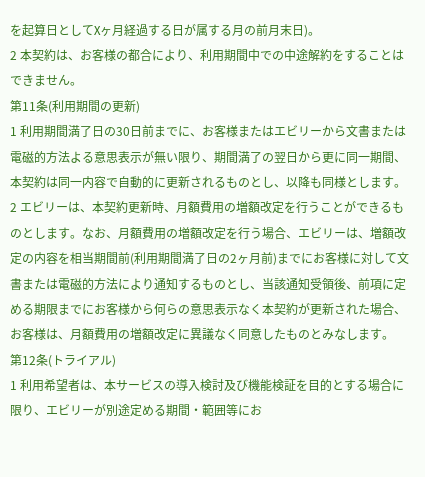を起算日としてXヶ月経過する日が属する月の前月末日)。
2 本契約は、お客様の都合により、利用期間中での中途解約をすることはできません。
第11条(利用期間の更新)
1 利用期間満了日の30日前までに、お客様またはエビリーから文書または電磁的方法よる意思表示が無い限り、期間満了の翌日から更に同一期間、本契約は同一内容で自動的に更新されるものとし、以降も同様とします。
2 エビリーは、本契約更新時、月額費用の増額改定を行うことができるものとします。なお、月額費用の増額改定を行う場合、エビリーは、増額改定の内容を相当期間前(利用期間満了日の2ヶ月前)までにお客様に対して文書または電磁的方法により通知するものとし、当該通知受領後、前項に定める期限までにお客様から何らの意思表示なく本契約が更新された場合、お客様は、月額費用の増額改定に異議なく同意したものとみなします。
第12条(トライアル)
1 利用希望者は、本サービスの導入検討及び機能検証を目的とする場合に限り、エビリーが別途定める期間・範囲等にお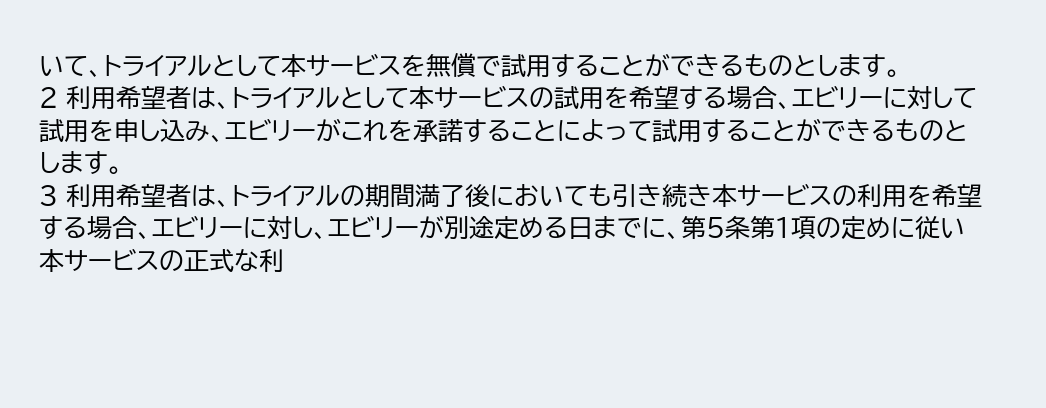いて、トライアルとして本サービスを無償で試用することができるものとします。
2 利用希望者は、トライアルとして本サービスの試用を希望する場合、エビリーに対して試用を申し込み、エビリーがこれを承諾することによって試用することができるものとします。
3 利用希望者は、トライアルの期間満了後においても引き続き本サービスの利用を希望する場合、エビリーに対し、エビリーが別途定める日までに、第5条第1項の定めに従い本サービスの正式な利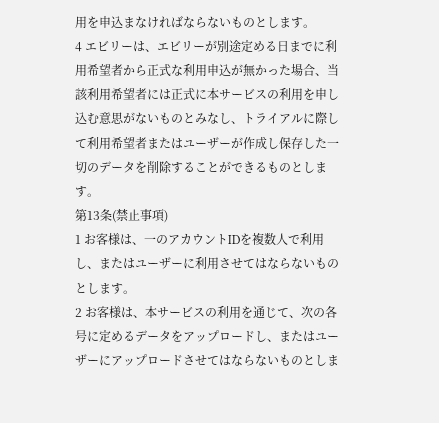用を申込まなければならないものとします。
4 エビリーは、エビリーが別途定める日までに利用希望者から正式な利用申込が無かった場合、当該利用希望者には正式に本サービスの利用を申し込む意思がないものとみなし、トライアルに際して利用希望者またはユーザーが作成し保存した一切のデータを削除することができるものとします。
第13条(禁止事項)
1 お客様は、一のアカウントIDを複数人で利用し、またはユーザーに利用させてはならないものとします。
2 お客様は、本サービスの利用を通じて、次の各号に定めるデータをアップロードし、またはユーザーにアップロードさせてはならないものとしま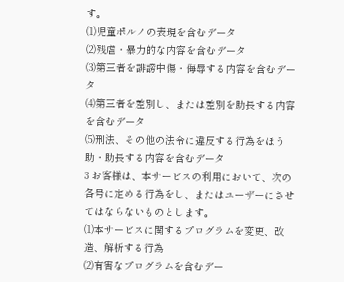す。
⑴児童ポルノの表現を含むデータ
⑵残虐・暴力的な内容を含むデータ
⑶第三者を誹謗中傷・侮辱する内容を含むデータ
⑷第三者を差別し、または差別を助長する内容を含むデータ
⑸刑法、その他の法令に違反する行為をほう助・助長する内容を含むデータ
3 お客様は、本サービスの利用において、次の各号に定める行為をし、またはユーザーにさせてはならないものとします。
⑴本サービスに関するプログラムを変更、改造、解析する行為
⑵有害なプログラムを含むデー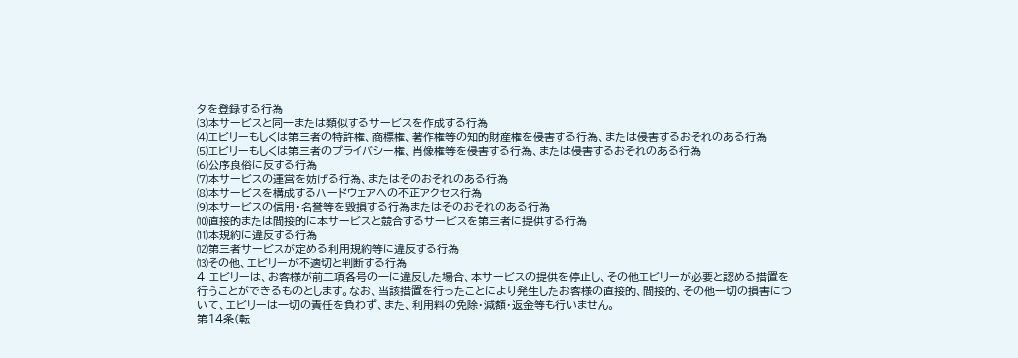タを登録する行為
⑶本サービスと同一または類似するサービスを作成する行為
⑷エビリーもしくは第三者の特許権、商標権、著作権等の知的財産権を侵害する行為、または侵害するおそれのある行為
⑸エビリーもしくは第三者のプライバシー権、肖像権等を侵害する行為、または侵害するおそれのある行為
⑹公序良俗に反する行為
⑺本サービスの運営を妨げる行為、またはそのおそれのある行為
⑻本サービスを構成するハードウェアへの不正アクセス行為
⑼本サービスの信用・名誉等を毀損する行為またはそのおそれのある行為
⑽直接的または間接的に本サービスと競合するサービスを第三者に提供する行為
⑾本規約に違反する行為
⑿第三者サービスが定める利用規約等に違反する行為
⒀その他、エビリーが不適切と判断する行為
4 エビリーは、お客様が前二項各号の一に違反した場合、本サービスの提供を停止し、その他エビリーが必要と認める措置を行うことができるものとします。なお、当該措置を行ったことにより発生したお客様の直接的、間接的、その他一切の損害について、エビリーは一切の責任を負わず、また、利用料の免除・減額・返金等も行いません。
第14条(転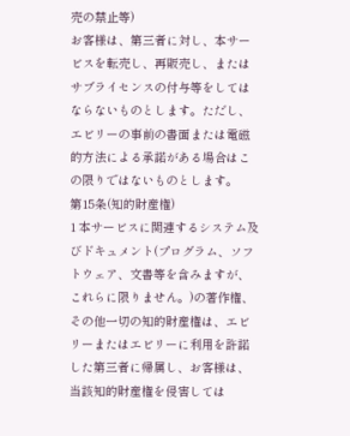売の禁止等)
お客様は、第三者に対し、本サービスを転売し、再販売し、またはサブライセンスの付与等をしてはならないものとします。ただし、エビリーの事前の書面または電磁的方法による承諾がある場合はこの限りではないものとします。
第15条(知的財産権)
1 本サービスに関連するシステム及びドキュメント(プログラム、ソフトウェア、文書等を含みますが、これらに限りません。)の著作権、その他一切の知的財産権は、エビリーまたはエビリーに利用を許諾した第三者に帰属し、お客様は、当該知的財産権を侵害しては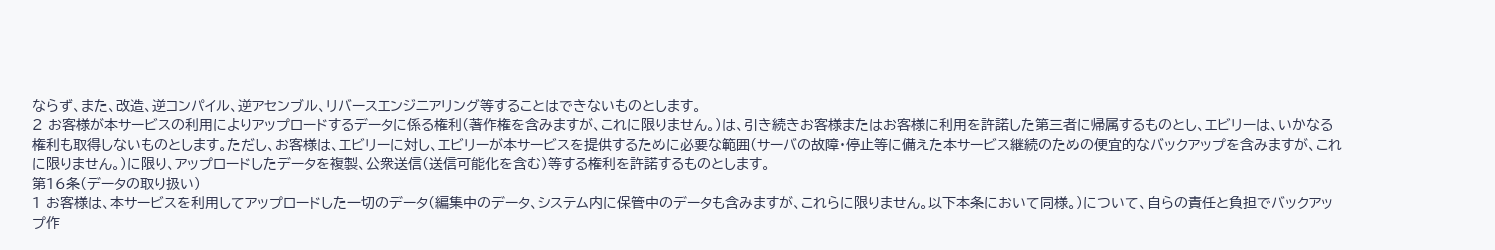ならず、また、改造、逆コンパイル、逆アセンブル、リバースエンジニアリング等することはできないものとします。
2 お客様が本サービスの利用によりアップロードするデータに係る権利(著作権を含みますが、これに限りません。)は、引き続きお客様またはお客様に利用を許諾した第三者に帰属するものとし、エビリーは、いかなる権利も取得しないものとします。ただし、お客様は、エビリーに対し、エビリーが本サービスを提供するために必要な範囲(サーバの故障・停止等に備えた本サービス継続のための便宜的なバックアップを含みますが、これに限りません。)に限り、アップロードしたデータを複製、公衆送信(送信可能化を含む)等する権利を許諾するものとします。
第16条(データの取り扱い)
1 お客様は、本サービスを利用してアップロードした一切のデータ(編集中のデータ、システム内に保管中のデータも含みますが、これらに限りません。以下本条において同様。)について、自らの責任と負担でバックアップ作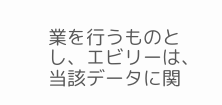業を行うものとし、エビリーは、当該データに関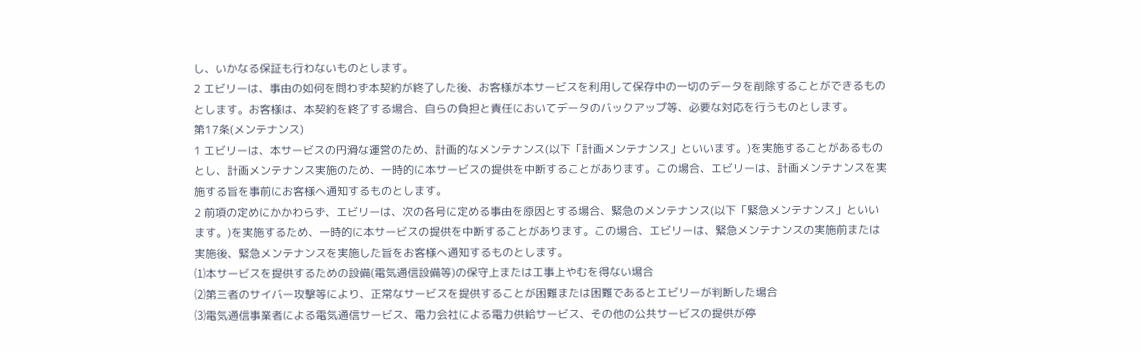し、いかなる保証も行わないものとします。
2 エビリーは、事由の如何を問わず本契約が終了した後、お客様が本サービスを利用して保存中の一切のデータを削除することができるものとします。お客様は、本契約を終了する場合、自らの負担と責任においてデータのバックアップ等、必要な対応を行うものとします。
第17条(メンテナンス)
1 エビリーは、本サービスの円滑な運営のため、計画的なメンテナンス(以下「計画メンテナンス」といいます。)を実施することがあるものとし、計画メンテナンス実施のため、一時的に本サービスの提供を中断することがあります。この場合、エビリーは、計画メンテナンスを実施する旨を事前にお客様へ通知するものとします。
2 前項の定めにかかわらず、エビリーは、次の各号に定める事由を原因とする場合、緊急のメンテナンス(以下「緊急メンテナンス」といいます。)を実施するため、一時的に本サービスの提供を中断することがあります。この場合、エビリーは、緊急メンテナンスの実施前または実施後、緊急メンテナンスを実施した旨をお客様へ通知するものとします。
⑴本サービスを提供するための設備(電気通信設備等)の保守上または工事上やむを得ない場合
⑵第三者のサイバー攻撃等により、正常なサービスを提供することが困難または困難であるとエビリーが判断した場合
⑶電気通信事業者による電気通信サービス、電力会社による電力供給サービス、その他の公共サービスの提供が停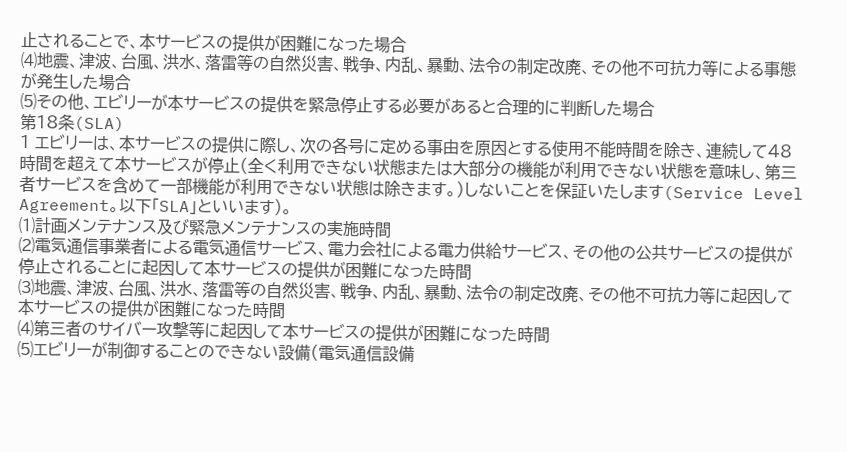止されることで、本サービスの提供が困難になった場合
⑷地震、津波、台風、洪水、落雷等の自然災害、戦争、内乱、暴動、法令の制定改廃、その他不可抗力等による事態が発生した場合
⑸その他、エビリーが本サービスの提供を緊急停止する必要があると合理的に判断した場合
第18条(SLA)
1 エビリーは、本サービスの提供に際し、次の各号に定める事由を原因とする使用不能時間を除き、連続して48時間を超えて本サービスが停止(全く利用できない状態または大部分の機能が利用できない状態を意味し、第三者サービスを含めて一部機能が利用できない状態は除きます。)しないことを保証いたします(Service Level Agreement。以下「SLA」といいます)。
⑴計画メンテナンス及び緊急メンテナンスの実施時間
⑵電気通信事業者による電気通信サービス、電力会社による電力供給サービス、その他の公共サービスの提供が停止されることに起因して本サービスの提供が困難になった時間
⑶地震、津波、台風、洪水、落雷等の自然災害、戦争、内乱、暴動、法令の制定改廃、その他不可抗力等に起因して本サービスの提供が困難になった時間
⑷第三者のサイバー攻撃等に起因して本サービスの提供が困難になった時間
⑸エビリーが制御することのできない設備(電気通信設備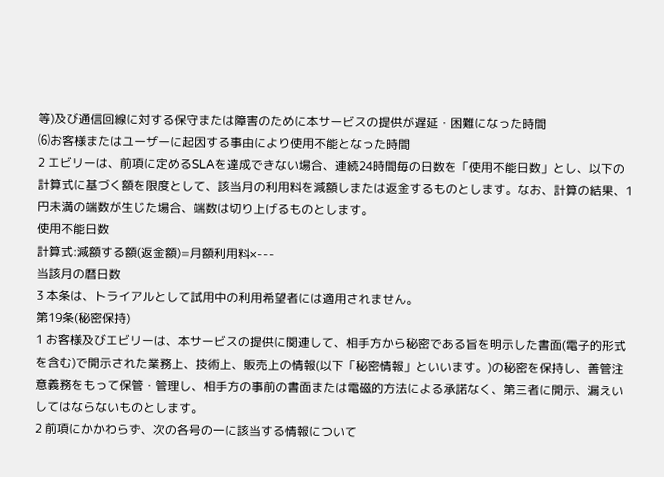等)及び通信回線に対する保守または障害のために本サービスの提供が遅延・困難になった時間
⑹お客様またはユーザーに起因する事由により使用不能となった時間
2 エビリーは、前項に定めるSLAを達成できない場合、連続24時間毎の日数を「使用不能日数」とし、以下の計算式に基づく額を限度として、該当月の利用料を減額しまたは返金するものとします。なお、計算の結果、1円未満の端数が生じた場合、端数は切り上げるものとします。
使用不能日数
計算式:減額する額(返金額)=月額利用料×---
当該月の暦日数
3 本条は、トライアルとして試用中の利用希望者には適用されません。
第19条(秘密保持)
1 お客様及びエビリーは、本サービスの提供に関連して、相手方から秘密である旨を明示した書面(電子的形式を含む)で開示された業務上、技術上、販売上の情報(以下「秘密情報」といいます。)の秘密を保持し、善管注意義務をもって保管・管理し、相手方の事前の書面または電磁的方法による承諾なく、第三者に開示、漏えいしてはならないものとします。
2 前項にかかわらず、次の各号の一に該当する情報について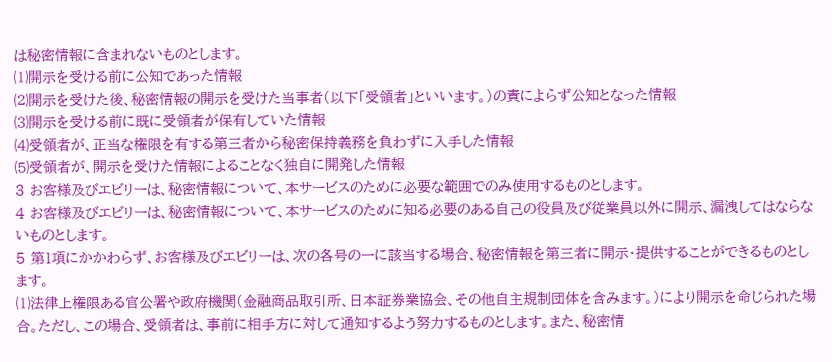は秘密情報に含まれないものとします。
⑴開示を受ける前に公知であった情報
⑵開示を受けた後、秘密情報の開示を受けた当事者(以下「受領者」といいます。)の責によらず公知となった情報
⑶開示を受ける前に既に受領者が保有していた情報
⑷受領者が、正当な権限を有する第三者から秘密保持義務を負わずに入手した情報
⑸受領者が、開示を受けた情報によることなく独自に開発した情報
3 お客様及びエビリーは、秘密情報について、本サービスのために必要な範囲でのみ使用するものとします。
4 お客様及びエビリーは、秘密情報について、本サービスのために知る必要のある自己の役員及び従業員以外に開示、漏洩してはならないものとします。
5 第1項にかかわらず、お客様及びエビリーは、次の各号の一に該当する場合、秘密情報を第三者に開示・提供することができるものとします。
⑴法律上権限ある官公署や政府機関(金融商品取引所、日本証券業協会、その他自主規制団体を含みます。)により開示を命じられた場合。ただし、この場合、受領者は、事前に相手方に対して通知するよう努力するものとします。また、秘密情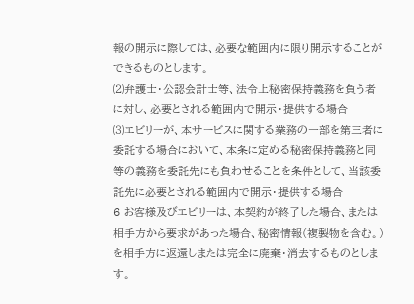報の開示に際しては、必要な範囲内に限り開示することができるものとします。
⑵弁護士・公認会計士等、法令上秘密保持義務を負う者に対し、必要とされる範囲内で開示・提供する場合
⑶エビリーが、本サービスに関する業務の一部を第三者に委託する場合において、本条に定める秘密保持義務と同等の義務を委託先にも負わせることを条件として、当該委託先に必要とされる範囲内で開示・提供する場合
6 お客様及びエビリーは、本契約が終了した場合、または相手方から要求があった場合、秘密情報(複製物を含む。)を相手方に返還しまたは完全に廃棄・消去するものとします。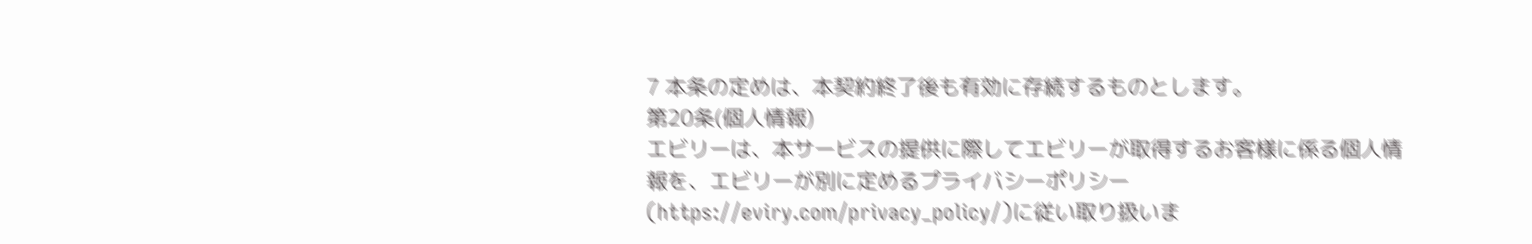7 本条の定めは、本契約終了後も有効に存続するものとします。
第20条(個人情報)
エビリーは、本サービスの提供に際してエビリーが取得するお客様に係る個人情報を、エビリーが別に定めるプライバシーポリシー(https://eviry.com/privacy_policy/)に従い取り扱いま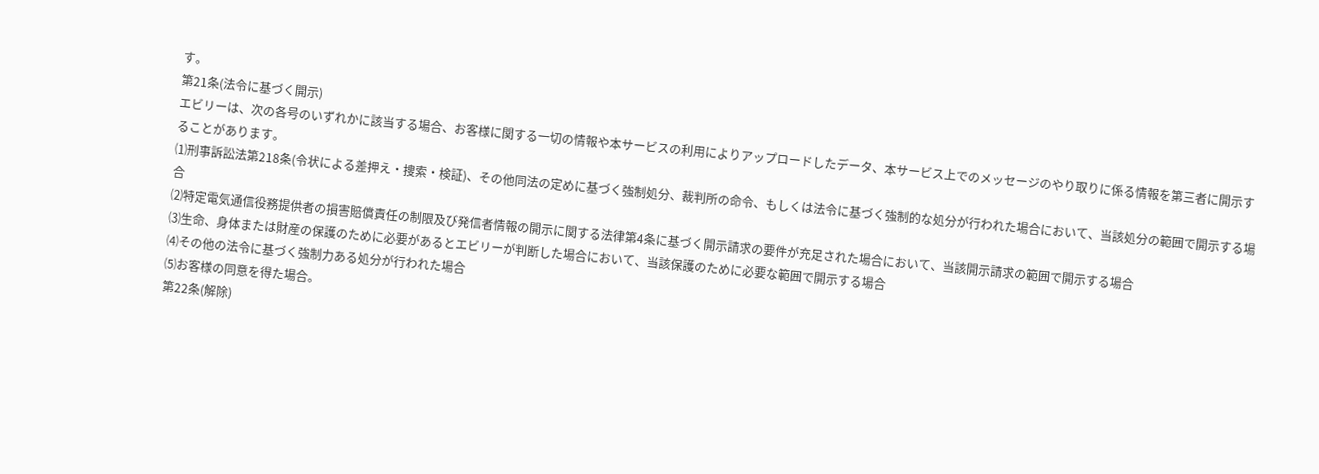す。
第21条(法令に基づく開示)
エビリーは、次の各号のいずれかに該当する場合、お客様に関する一切の情報や本サービスの利用によりアップロードしたデータ、本サービス上でのメッセージのやり取りに係る情報を第三者に開示することがあります。
⑴刑事訴訟法第218条(令状による差押え・捜索・検証)、その他同法の定めに基づく強制処分、裁判所の命令、もしくは法令に基づく強制的な処分が行われた場合において、当該処分の範囲で開示する場合
⑵特定電気通信役務提供者の損害賠償責任の制限及び発信者情報の開示に関する法律第4条に基づく開示請求の要件が充足された場合において、当該開示請求の範囲で開示する場合
⑶生命、身体または財産の保護のために必要があるとエビリーが判断した場合において、当該保護のために必要な範囲で開示する場合
⑷その他の法令に基づく強制力ある処分が行われた場合
⑸お客様の同意を得た場合。
第22条(解除)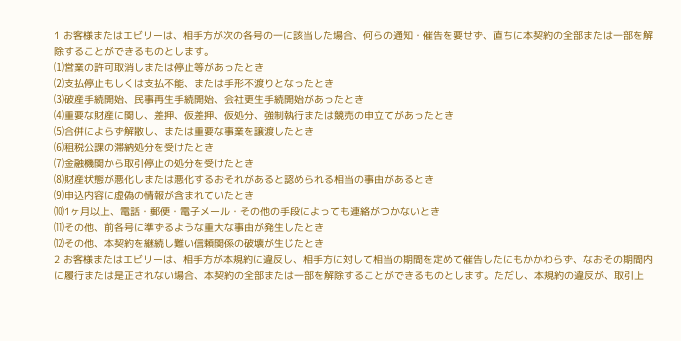1 お客様またはエビリーは、相手方が次の各号の一に該当した場合、何らの通知・催告を要せず、直ちに本契約の全部または一部を解除することができるものとします。
⑴営業の許可取消しまたは停止等があったとき
⑵支払停止もしくは支払不能、または手形不渡りとなったとき
⑶破産手続開始、民事再生手続開始、会社更生手続開始があったとき
⑷重要な財産に関し、差押、仮差押、仮処分、強制執行または競売の申立てがあったとき
⑸合併によらず解散し、または重要な事業を譲渡したとき
⑹租税公課の滞納処分を受けたとき
⑺金融機関から取引停止の処分を受けたとき
⑻財産状態が悪化しまたは悪化するおそれがあると認められる相当の事由があるとき
⑼申込内容に虚偽の情報が含まれていたとき
⑽1ヶ月以上、電話・郵便・電子メール・その他の手段によっても連絡がつかないとき
⑾その他、前各号に準ずるような重大な事由が発生したとき
⑿その他、本契約を継続し難い信頼関係の破壊が生じたとき
2 お客様またはエビリーは、相手方が本規約に違反し、相手方に対して相当の期間を定めて催告したにもかかわらず、なおその期間内に履行または是正されない場合、本契約の全部または一部を解除することができるものとします。ただし、本規約の違反が、取引上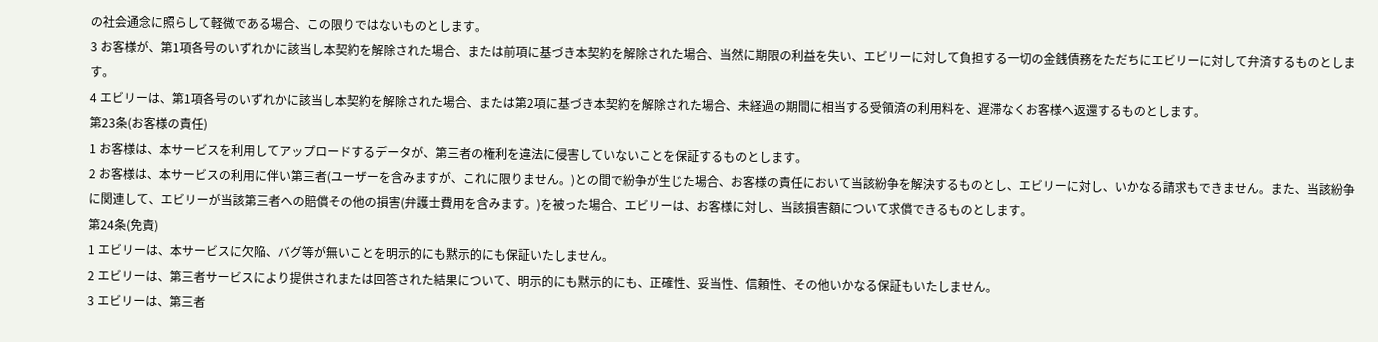の社会通念に照らして軽微である場合、この限りではないものとします。
3 お客様が、第1項各号のいずれかに該当し本契約を解除された場合、または前項に基づき本契約を解除された場合、当然に期限の利益を失い、エビリーに対して負担する一切の金銭債務をただちにエビリーに対して弁済するものとします。
4 エビリーは、第1項各号のいずれかに該当し本契約を解除された場合、または第2項に基づき本契約を解除された場合、未経過の期間に相当する受領済の利用料を、遅滞なくお客様へ返還するものとします。
第23条(お客様の責任)
1 お客様は、本サービスを利用してアップロードするデータが、第三者の権利を違法に侵害していないことを保証するものとします。
2 お客様は、本サービスの利用に伴い第三者(ユーザーを含みますが、これに限りません。)との間で紛争が生じた場合、お客様の責任において当該紛争を解決するものとし、エビリーに対し、いかなる請求もできません。また、当該紛争に関連して、エビリーが当該第三者への賠償その他の損害(弁護士費用を含みます。)を被った場合、エビリーは、お客様に対し、当該損害額について求償できるものとします。
第24条(免責)
1 エビリーは、本サービスに欠陥、バグ等が無いことを明示的にも黙示的にも保証いたしません。
2 エビリーは、第三者サービスにより提供されまたは回答された結果について、明示的にも黙示的にも、正確性、妥当性、信頼性、その他いかなる保証もいたしません。
3 エビリーは、第三者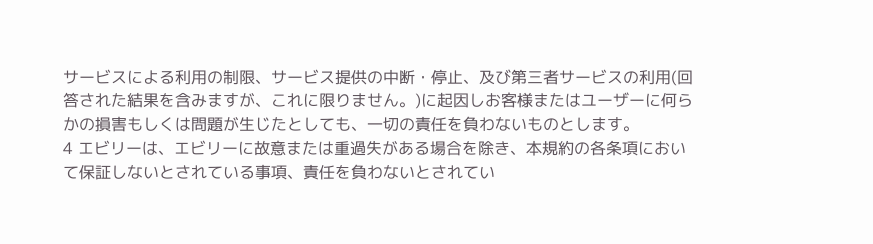サービスによる利用の制限、サービス提供の中断・停止、及び第三者サービスの利用(回答された結果を含みますが、これに限りません。)に起因しお客様またはユーザーに何らかの損害もしくは問題が生じたとしても、一切の責任を負わないものとします。
4 エビリーは、エビリーに故意または重過失がある場合を除き、本規約の各条項において保証しないとされている事項、責任を負わないとされてい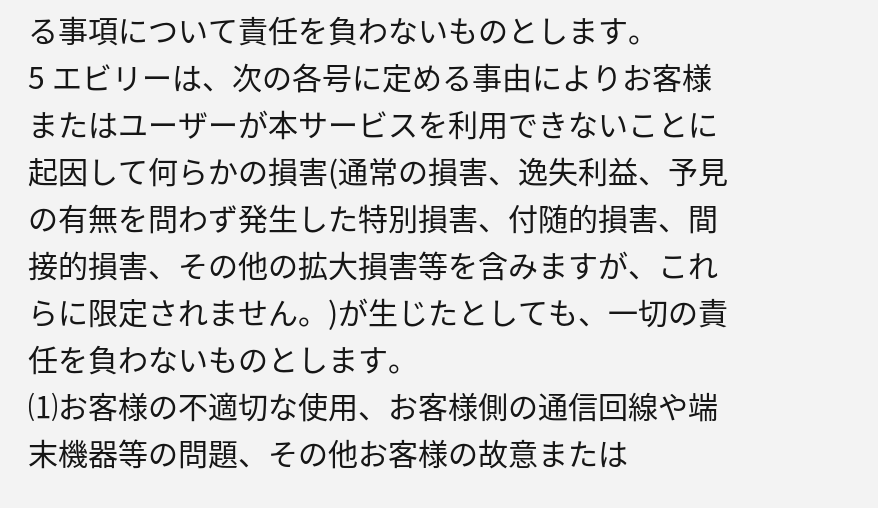る事項について責任を負わないものとします。
5 エビリーは、次の各号に定める事由によりお客様またはユーザーが本サービスを利用できないことに起因して何らかの損害(通常の損害、逸失利益、予見の有無を問わず発生した特別損害、付随的損害、間接的損害、その他の拡大損害等を含みますが、これらに限定されません。)が生じたとしても、一切の責任を負わないものとします。
⑴お客様の不適切な使用、お客様側の通信回線や端末機器等の問題、その他お客様の故意または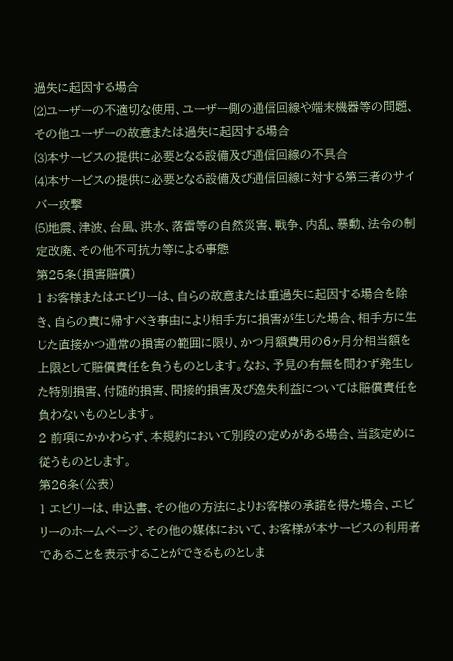過失に起因する場合
⑵ユーザーの不適切な使用、ユーザー側の通信回線や端末機器等の問題、その他ユーザーの故意または過失に起因する場合
⑶本サービスの提供に必要となる設備及び通信回線の不具合
⑷本サービスの提供に必要となる設備及び通信回線に対する第三者のサイバー攻撃
⑸地震、津波、台風、洪水、落雷等の自然災害、戦争、内乱、暴動、法令の制定改廃、その他不可抗力等による事態
第25条(損害賠償)
1 お客様またはエビリーは、自らの故意または重過失に起因する場合を除き、自らの責に帰すべき事由により相手方に損害が生じた場合、相手方に生じた直接かつ通常の損害の範囲に限り、かつ月額費用の6ヶ月分相当額を上限として賠償責任を負うものとします。なお、予見の有無を問わず発生した特別損害、付随的損害、間接的損害及び逸失利益については賠償責任を負わないものとします。
2 前項にかかわらず、本規約において別段の定めがある場合、当該定めに従うものとします。
第26条(公表)
1 エビリーは、申込書、その他の方法によりお客様の承諾を得た場合、エビリーのホームページ、その他の媒体において、お客様が本サービスの利用者であることを表示することができるものとしま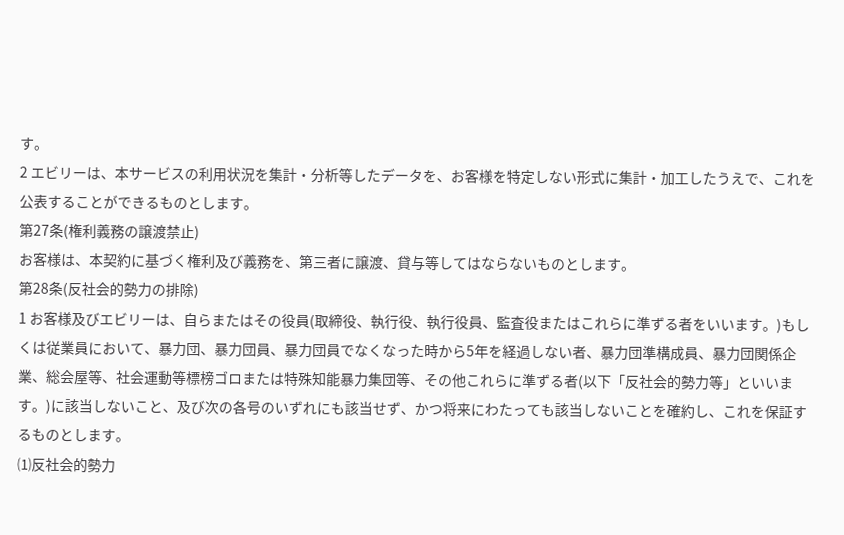す。
2 エビリーは、本サービスの利用状況を集計・分析等したデータを、お客様を特定しない形式に集計・加工したうえで、これを公表することができるものとします。
第27条(権利義務の譲渡禁止)
お客様は、本契約に基づく権利及び義務を、第三者に譲渡、貸与等してはならないものとします。
第28条(反社会的勢力の排除)
1 お客様及びエビリーは、自らまたはその役員(取締役、執行役、執行役員、監査役またはこれらに準ずる者をいいます。)もしくは従業員において、暴力団、暴力団員、暴力団員でなくなった時から5年を経過しない者、暴力団準構成員、暴力団関係企業、総会屋等、社会運動等標榜ゴロまたは特殊知能暴力集団等、その他これらに準ずる者(以下「反社会的勢力等」といいます。)に該当しないこと、及び次の各号のいずれにも該当せず、かつ将来にわたっても該当しないことを確約し、これを保証するものとします。
⑴反社会的勢力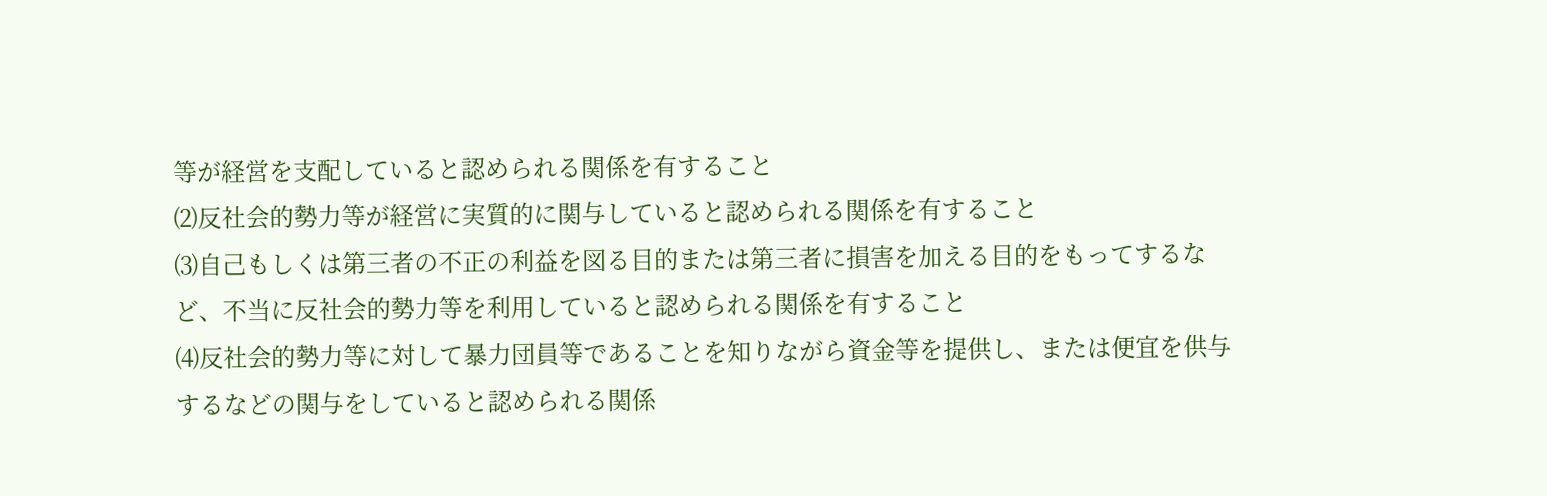等が経営を支配していると認められる関係を有すること
⑵反社会的勢力等が経営に実質的に関与していると認められる関係を有すること
⑶自己もしくは第三者の不正の利益を図る目的または第三者に損害を加える目的をもってするなど、不当に反社会的勢力等を利用していると認められる関係を有すること
⑷反社会的勢力等に対して暴力団員等であることを知りながら資金等を提供し、または便宜を供与するなどの関与をしていると認められる関係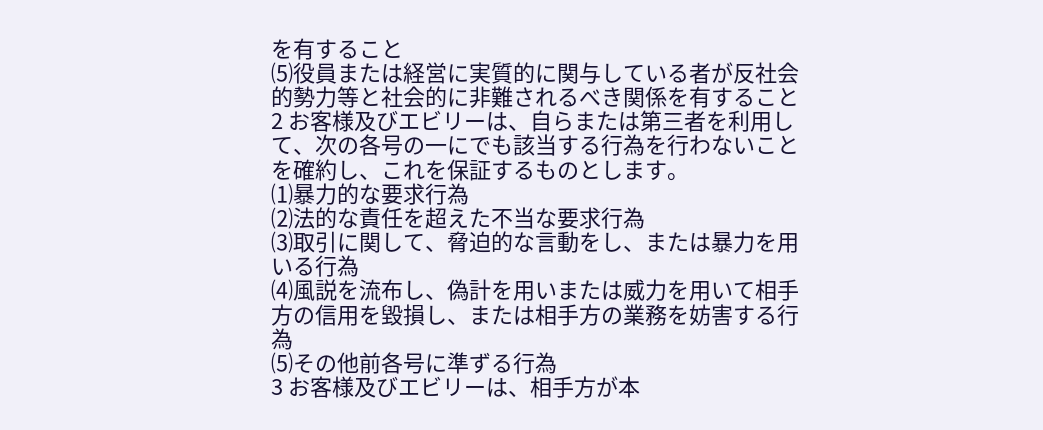を有すること
⑸役員または経営に実質的に関与している者が反社会的勢力等と社会的に非難されるべき関係を有すること
2 お客様及びエビリーは、自らまたは第三者を利用して、次の各号の一にでも該当する行為を行わないことを確約し、これを保証するものとします。
⑴暴力的な要求行為
⑵法的な責任を超えた不当な要求行為
⑶取引に関して、脅迫的な言動をし、または暴力を用いる行為
⑷風説を流布し、偽計を用いまたは威力を用いて相手方の信用を毀損し、または相手方の業務を妨害する行為
⑸その他前各号に準ずる行為
3 お客様及びエビリーは、相手方が本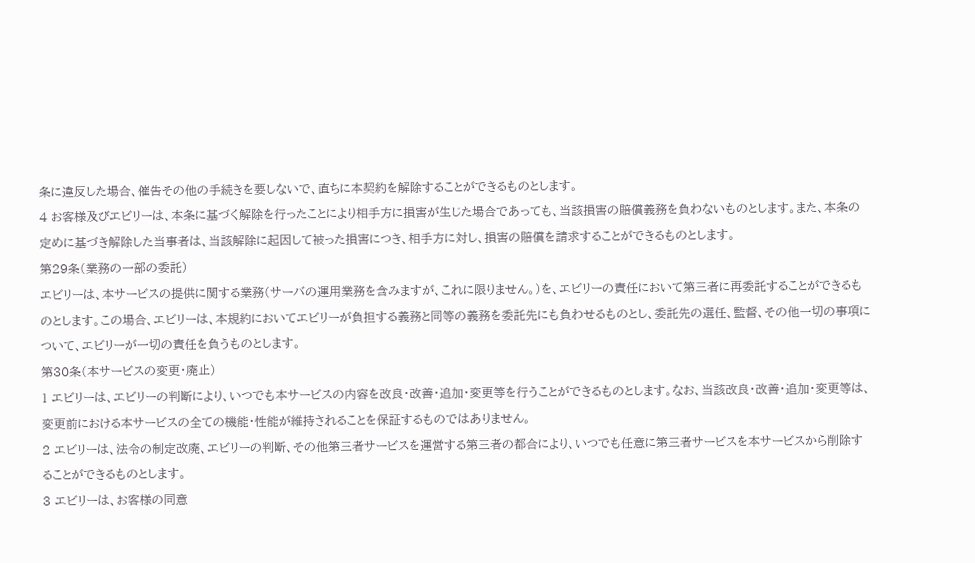条に違反した場合、催告その他の手続きを要しないで、直ちに本契約を解除することができるものとします。
4 お客様及びエビリーは、本条に基づく解除を行ったことにより相手方に損害が生じた場合であっても、当該損害の賠償義務を負わないものとします。また、本条の定めに基づき解除した当事者は、当該解除に起因して被った損害につき、相手方に対し、損害の賠償を請求することができるものとします。
第29条(業務の一部の委託)
エビリーは、本サービスの提供に関する業務(サーバの運用業務を含みますが、これに限りません。)を、エビリーの責任において第三者に再委託することができるものとします。この場合、エビリーは、本規約においてエビリーが負担する義務と同等の義務を委託先にも負わせるものとし、委託先の選任、監督、その他一切の事項について、エビリーが一切の責任を負うものとします。
第30条(本サービスの変更・廃止)
1 エビリーは、エビリーの判断により、いつでも本サービスの内容を改良・改善・追加・変更等を行うことができるものとします。なお、当該改良・改善・追加・変更等は、変更前における本サービスの全ての機能・性能が維持されることを保証するものではありません。
2 エビリーは、法令の制定改廃、エビリーの判断、その他第三者サービスを運営する第三者の都合により、いつでも任意に第三者サービスを本サービスから削除することができるものとします。
3 エビリーは、お客様の同意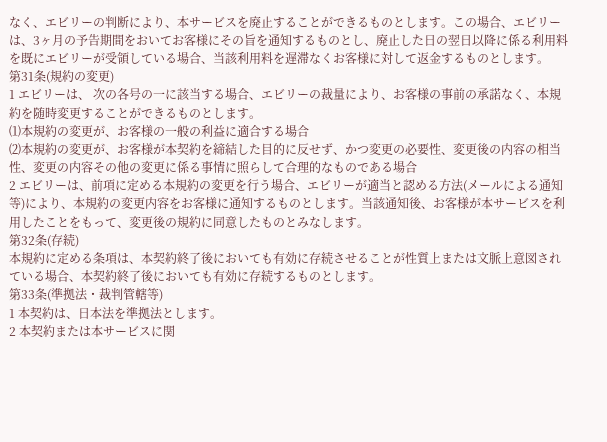なく、エビリーの判断により、本サービスを廃止することができるものとします。この場合、エビリーは、3ヶ月の予告期間をおいてお客様にその旨を通知するものとし、廃止した日の翌日以降に係る利用料を既にエビリーが受領している場合、当該利用料を遅滞なくお客様に対して返金するものとします。
第31条(規約の変更)
1 エビリーは、 次の各号の一に該当する場合、エビリーの裁量により、お客様の事前の承諾なく、本規約を随時変更することができるものとします。
⑴本規約の変更が、お客様の一般の利益に適合する場合
⑵本規約の変更が、お客様が本契約を締結した目的に反せず、かつ変更の必要性、変更後の内容の相当性、変更の内容その他の変更に係る事情に照らして合理的なものである場合
2 エビリーは、前項に定める本規約の変更を行う場合、エビリーが適当と認める方法(メールによる通知等)により、本規約の変更内容をお客様に通知するものとします。当該通知後、お客様が本サービスを利用したことをもって、変更後の規約に同意したものとみなします。
第32条(存続)
本規約に定める条項は、本契約終了後においても有効に存続させることが性質上または文脈上意図されている場合、本契約終了後においても有効に存続するものとします。
第33条(準拠法・裁判管轄等)
1 本契約は、日本法を準拠法とします。
2 本契約または本サービスに関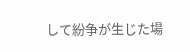して紛争が生じた場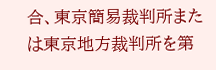合、東京簡易裁判所または東京地方裁判所を第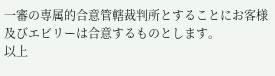一審の専属的合意管轄裁判所とすることにお客様及びエビリーは合意するものとします。
以上